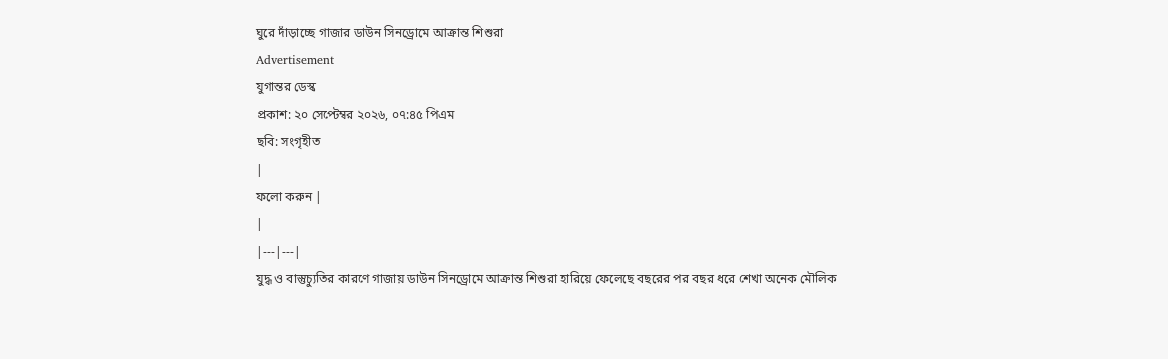ঘুরে দাঁড়াচ্ছে গাজার ডাউন সিনড্রোমে আক্রান্ত শিশুরা
Advertisement
যুগান্তর ডেস্ক
প্রকাশ: ২০ সেপ্টেম্বর ২০২৬, ০৭:৪৫ পিএম
ছবি: সংগৃহীত
|
ফলো করুন |
|
|---|---|
যুদ্ধ ও বাস্তুচ্যুতির কারণে গাজায় ডাউন সিনড্রোমে আক্রান্ত শিশুরা হারিয়ে ফেলেছে বছরের পর বছর ধরে শেখা অনেক মৌলিক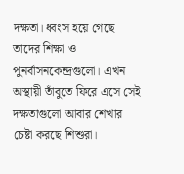দক্ষতা। ধ্বংস হয়ে গেছে তাদের শিক্ষা ও পুনর্বাসনকেন্দ্রগুলো। এখন অস্থায়ী তাঁবুতে ফিরে এসে সেই দক্ষতাগুলো আবার শেখার চেষ্টা করছে শিশুরা।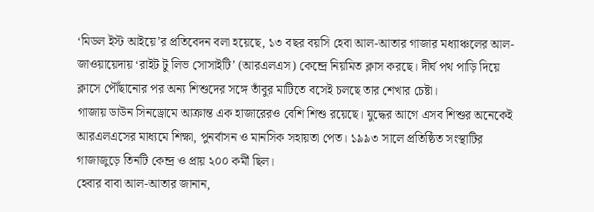‘মিডল ইস্ট আইয়ে’র প্রতিবেদন বলা হয়েছে, ১৩ বছর বয়সি হেবা আল-আতার গাজার মধ্যাঞ্চলের আল-জাওয়ায়েদায় ‘রাইট টু লিভ সোসাইটি’ (আরএলএস) কেন্দ্রে নিয়মিত ক্লাস করছে। দীর্ঘ পথ পাড়ি দিয়ে ক্লাসে পৌঁছানোর পর অন্য শিশুদের সঙ্গে তাঁবুর মাটিতে বসেই চলছে তার শেখার চেষ্টা।
গাজায় ডাউন সিনড্রোমে আক্রান্ত এক হাজারেরও বেশি শিশু রয়েছে। যুদ্ধের আগে এসব শিশুর অনেকেই আরএলএসের মাধ্যমে শিক্ষা, পুনর্বাসন ও মানসিক সহায়তা পেত। ১৯৯৩ সালে প্রতিষ্ঠিত সংস্থাটির গাজাজুড়ে তিনটি কেন্দ্র ও প্রায় ২০০ কর্মী ছিল।
হেবার বাবা আল-আতার জানান,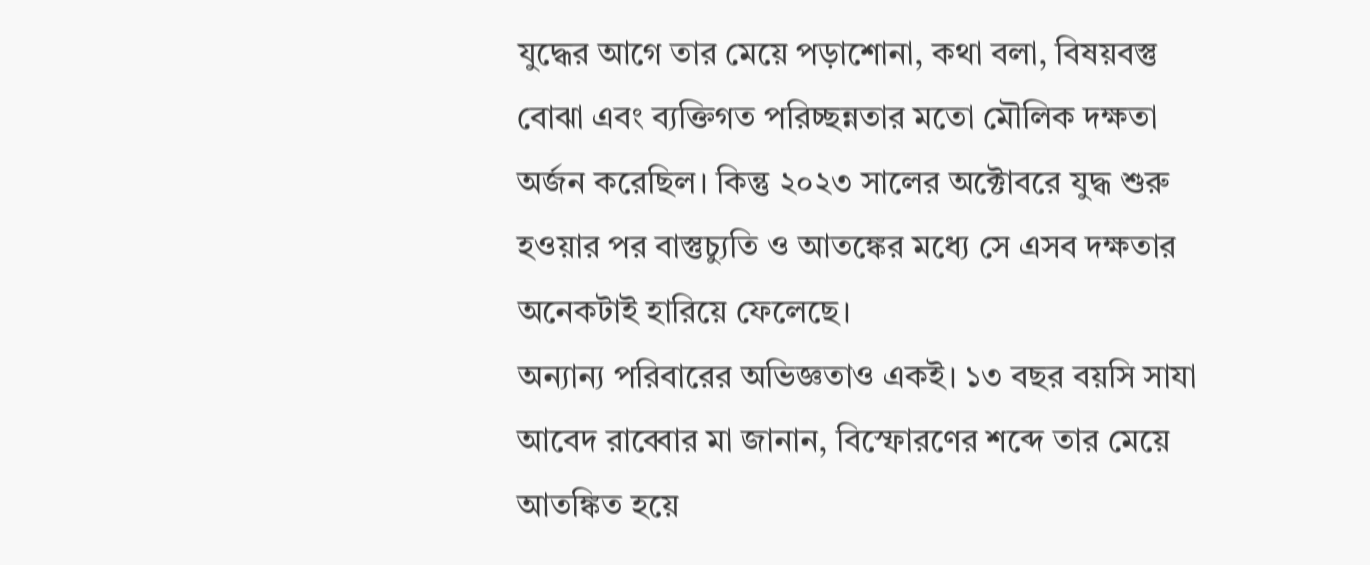যুদ্ধের আগে তার মেয়ে পড়াশোনা, কথা বলা, বিষয়বস্তু বোঝা এবং ব্যক্তিগত পরিচ্ছন্নতার মতো মৌলিক দক্ষতা অর্জন করেছিল। কিন্তু ২০২৩ সালের অক্টোবরে যুদ্ধ শুরু হওয়ার পর বাস্তুচ্যুতি ও আতঙ্কের মধ্যে সে এসব দক্ষতার অনেকটাই হারিয়ে ফেলেছে।
অন্যান্য পরিবারের অভিজ্ঞতাও একই। ১৩ বছর বয়সি সাযা আবেদ রাব্বোর মা জানান, বিস্ফোরণের শব্দে তার মেয়ে আতঙ্কিত হয়ে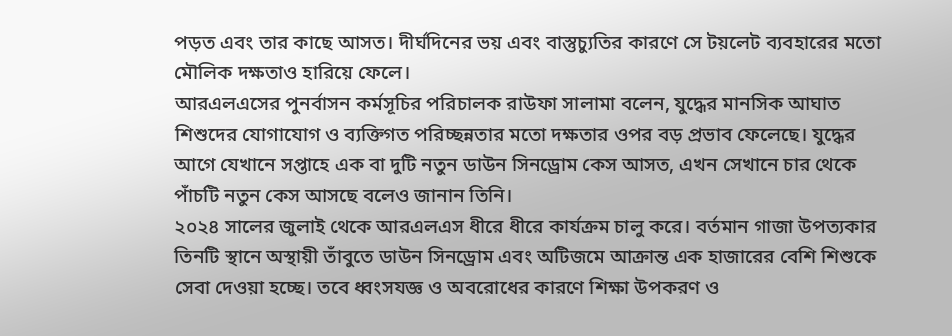পড়ত এবং তার কাছে আসত। দীর্ঘদিনের ভয় এবং বাস্তুচ্যুতির কারণে সে টয়লেট ব্যবহারের মতো মৌলিক দক্ষতাও হারিয়ে ফেলে।
আরএলএসের পুনর্বাসন কর্মসূচির পরিচালক রাউফা সালামা বলেন, যুদ্ধের মানসিক আঘাত শিশুদের যোগাযোগ ও ব্যক্তিগত পরিচ্ছন্নতার মতো দক্ষতার ওপর বড় প্রভাব ফেলেছে। যুদ্ধের আগে যেখানে সপ্তাহে এক বা দুটি নতুন ডাউন সিনড্রোম কেস আসত, এখন সেখানে চার থেকে পাঁচটি নতুন কেস আসছে বলেও জানান তিনি।
২০২৪ সালের জুলাই থেকে আরএলএস ধীরে ধীরে কার্যক্রম চালু করে। বর্তমান গাজা উপত্যকার তিনটি স্থানে অস্থায়ী তাঁবুতে ডাউন সিনড্রোম এবং অটিজমে আক্রান্ত এক হাজারের বেশি শিশুকে সেবা দেওয়া হচ্ছে। তবে ধ্বংসযজ্ঞ ও অবরোধের কারণে শিক্ষা উপকরণ ও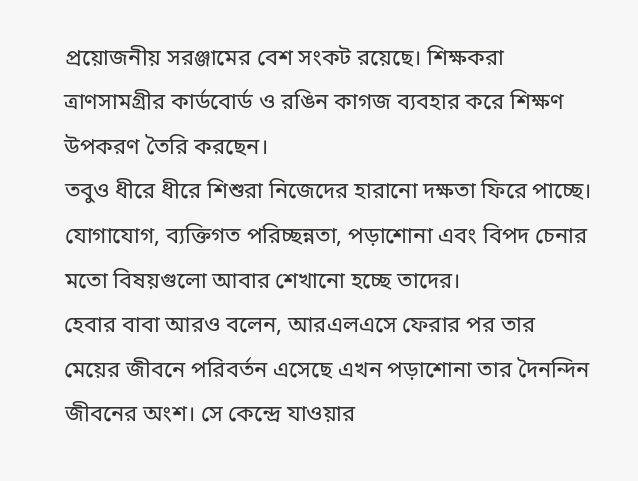প্রয়োজনীয় সরঞ্জামের বেশ সংকট রয়েছে। শিক্ষকরা ত্রাণসামগ্রীর কার্ডবোর্ড ও রঙিন কাগজ ব্যবহার করে শিক্ষণ উপকরণ তৈরি করছেন।
তবুও ধীরে ধীরে শিশুরা নিজেদের হারানো দক্ষতা ফিরে পাচ্ছে। যোগাযোগ, ব্যক্তিগত পরিচ্ছন্নতা, পড়াশোনা এবং বিপদ চেনার মতো বিষয়গুলো আবার শেখানো হচ্ছে তাদের।
হেবার বাবা আরও বলেন, আরএলএসে ফেরার পর তার মেয়ের জীবনে পরিবর্তন এসেছে এখন পড়াশোনা তার দৈনন্দিন জীবনের অংশ। সে কেন্দ্রে যাওয়ার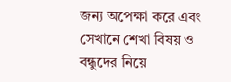জন্য অপেক্ষা করে এবং সেখানে শেখা বিষয় ও বন্ধুদের নিয়ে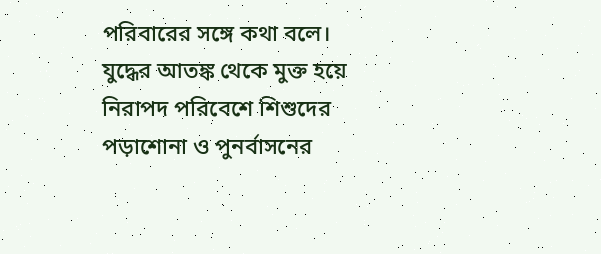পরিবারের সঙ্গে কথা বলে।
যুদ্ধের আতঙ্ক থেকে মুক্ত হয়ে নিরাপদ পরিবেশে শিশুদের পড়াশোনা ও পুনর্বাসনের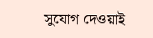সুযোগ দেওয়াই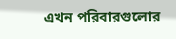এখন পরিবারগুলোর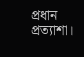প্রধান প্রত্যাশা।